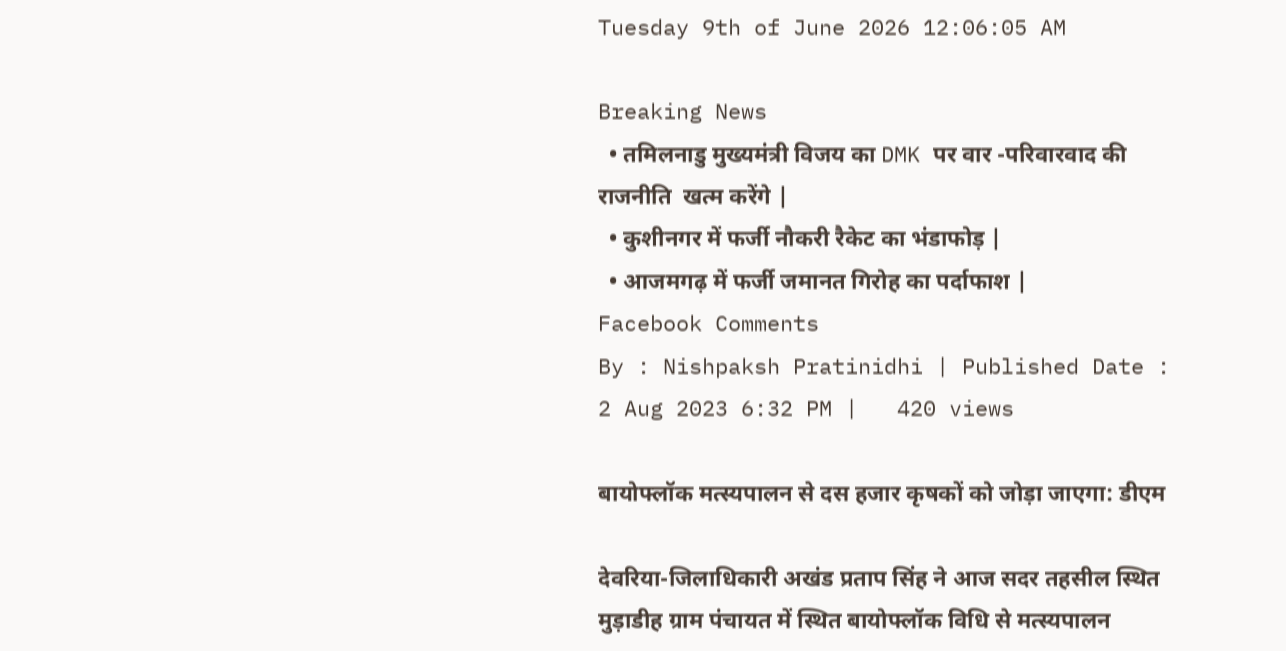Tuesday 9th of June 2026 12:06:05 AM

Breaking News
  • तमिलनाडु मुख्यमंत्री विजय का DMK पर वार -परिवारवाद की राजनीति  खत्म करेंगे |
  • कुशीनगर में फर्जी नौकरी रैकेट का भंडाफोड़ |
  • आजमगढ़ में फर्जी जमानत गिरोह का पर्दाफाश |
Facebook Comments
By : Nishpaksh Pratinidhi | Published Date : 2 Aug 2023 6:32 PM |   420 views

बायोफ्लॉक मत्स्यपालन से दस हजार कृषकों को जोड़ा जाएगा: डीएम

देवरिया-जिलाधिकारी अखंड प्रताप सिंह ने आज सदर तहसील स्थित मुड़ाडीह ग्राम पंचायत में स्थित बायोफ्लॉक विधि से मत्स्यपालन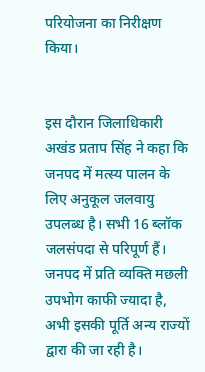परियोजना का निरीक्षण किया।


इस दौरान जिलाधिकारी अखंड प्रताप सिंह ने कहा कि जनपद में मत्स्य पालन के लिए अनुकूल जलवायु उपलब्ध है। सभी 16 ब्लॉक जलसंपदा से परिपूर्ण हैं। जनपद में प्रति व्यक्ति मछली उपभोग काफी ज्यादा है, अभी इसकी पूर्ति अन्य राज्यों द्वारा की जा रही है।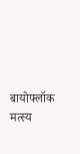बायोफ्लॉक मत्स्य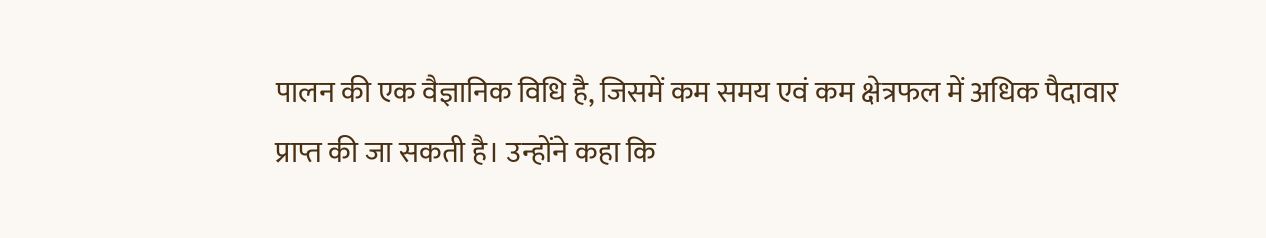पालन की एक वैज्ञानिक विधि है, जिसमें कम समय एवं कम क्षेत्रफल में अधिक पैदावार प्राप्त की जा सकती है। उन्होंने कहा कि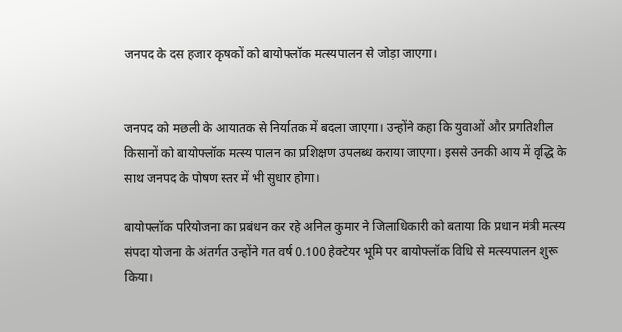जनपद के दस हजार कृषकों को बायोफ्लॉक मत्स्यपालन से जोड़ा जाएगा।


जनपद को मछली के आयातक से निर्यातक में बदला जाएगा। उन्होंने कहा कि युवाओं और प्रगतिशील किसानों को बायोफ्लॉक मत्स्य पालन का प्रशिक्षण उपलब्ध कराया जाएगा। इससे उनकी आय में वृद्धि के साथ जनपद के पोषण स्तर में भी सुधार होगा।

बायोफ्लॉक परियोजना का प्रबंधन कर रहे अनिल कुमार ने जिलाधिकारी को बताया कि प्रधान मंत्री मत्स्य संपदा योजना के अंतर्गत उन्होंने गत वर्ष 0.100 हेक्टेयर भूमि पर बायोफ्लॉक विधि से मत्स्यपालन शुरू किया।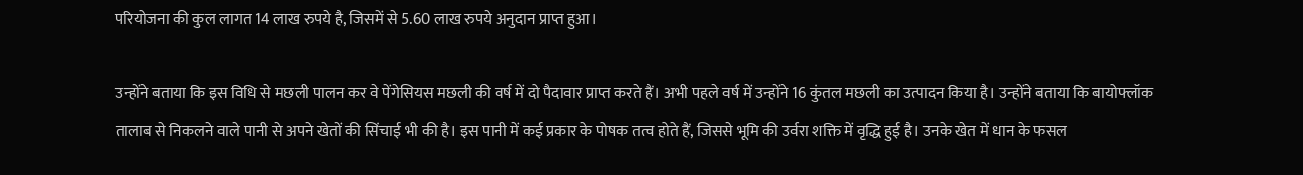परियोजना की कुल लागत 14 लाख रुपये है, जिसमें से 5.60 लाख रुपये अनुदान प्राप्त हुआ।

उन्होंने बताया कि इस विधि से मछली पालन कर वे पेंगेसियस मछली की वर्ष में दो पैदावार प्राप्त करते हैं। अभी पहले वर्ष में उन्होंने 16 कुंतल मछली का उत्पादन किया है। उन्होंने बताया कि बायोफ्लॉक तालाब से निकलने वाले पानी से अपने खेतों की सिंचाई भी की है। इस पानी में कई प्रकार के पोषक तत्व होते हैं, जिससे भूमि की उर्वरा शक्ति में वृद्धि हुई है। उनके खेत में धान के फसल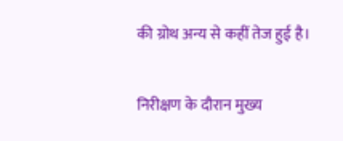की ग्रोथ अन्य से कहीं तेज हुई है।

निरीक्षण के दौरान मुख्य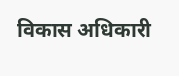विकास अधिकारी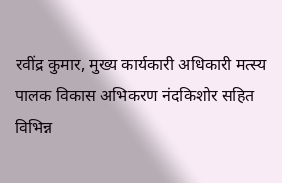रवींद्र कुमार, मुख्य कार्यकारी अधिकारी मत्स्य पालक विकास अभिकरण नंदकिशोर सहित विभिन्न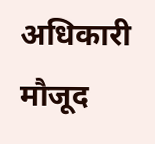अधिकारी मौजूद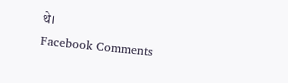थे।
Facebook Comments